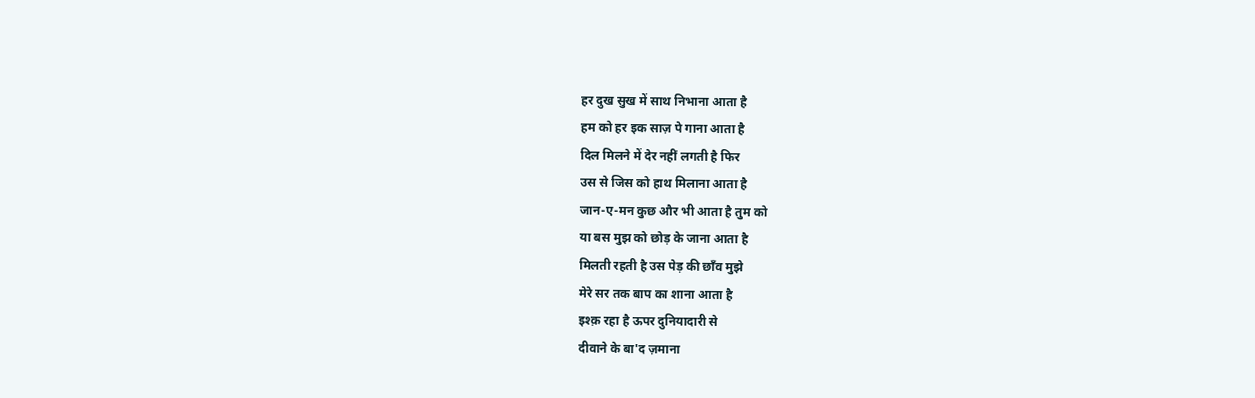हर दुख सुख में साथ निभाना आता है
हम को हर इक साज़ पे गाना आता है
दिल मिलने में देर नहीं लगती है फिर
उस से जिस को हाथ मिलाना आता है
जान-ए-मन कुछ और भी आता है तुम को
या बस मुझ को छोड़ के जाना आता है
मिलती रहती है उस पेड़ की छाँव मुझे
मेरे सर तक बाप का शाना आता है
इश्क़ रहा है ऊपर दुनियादारी से
दीवाने के बा'द ज़माना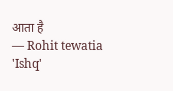आता है
— Rohit tewatia 'Ishq'